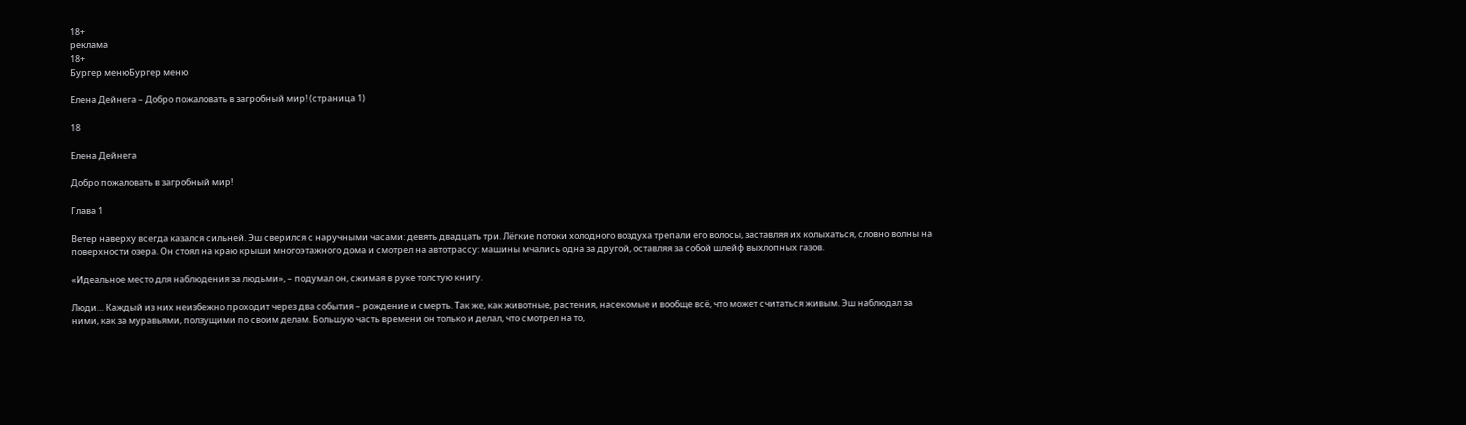18+
реклама
18+
Бургер менюБургер меню

Елена Дейнега – Добро пожаловать в загробный мир! (страница 1)

18

Елена Дейнега

Добро пожаловать в загробный мир!

Глава 1

Ветер наверху всегда казался сильней. Эш сверился с наручными часами: девять двадцать три. Лёгкие потоки холодного воздуха трепали его волосы, заставляя их колыхаться, словно волны на поверхности озера. Он стоял на краю крыши многоэтажного дома и смотрел на автотрассу: машины мчались одна за другой, оставляя за собой шлейф выхлопных газов.

«Идеальное место для наблюдения за людьми», – подумал он, сжимая в руке толстую книгу.

Люди… Каждый из них неизбежно проходит через два события – рождение и смерть. Так же, как животные, растения, насекомые и вообще всё, что может считаться живым. Эш наблюдал за ними, как за муравьями, ползущими по своим делам. Большую часть времени он только и делал, что смотрел на то,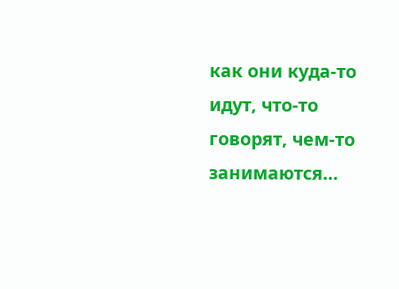как они куда-то идут, что-то говорят, чем-то занимаются…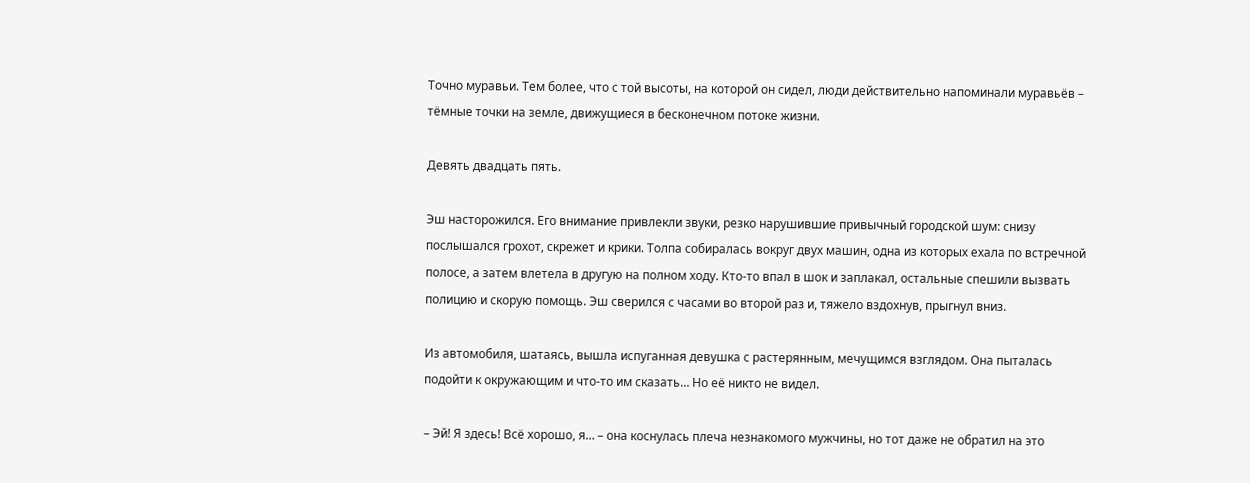Точно муравьи. Тем более, что с той высоты, на которой он сидел, люди действительно напоминали муравьёв – тёмные точки на земле, движущиеся в бесконечном потоке жизни.

Девять двадцать пять.

Эш насторожился. Его внимание привлекли звуки, резко нарушившие привычный городской шум: снизу послышался грохот, скрежет и крики. Толпа собиралась вокруг двух машин, одна из которых ехала по встречной полосе, а затем влетела в другую на полном ходу. Кто-то впал в шок и заплакал, остальные спешили вызвать полицию и скорую помощь. Эш сверился с часами во второй раз и, тяжело вздохнув, прыгнул вниз.

Из автомобиля, шатаясь, вышла испуганная девушка с растерянным, мечущимся взглядом. Она пыталась подойти к окружающим и что-то им сказать… Но её никто не видел.

– Эй! Я здесь! Всё хорошо, я… – она коснулась плеча незнакомого мужчины, но тот даже не обратил на это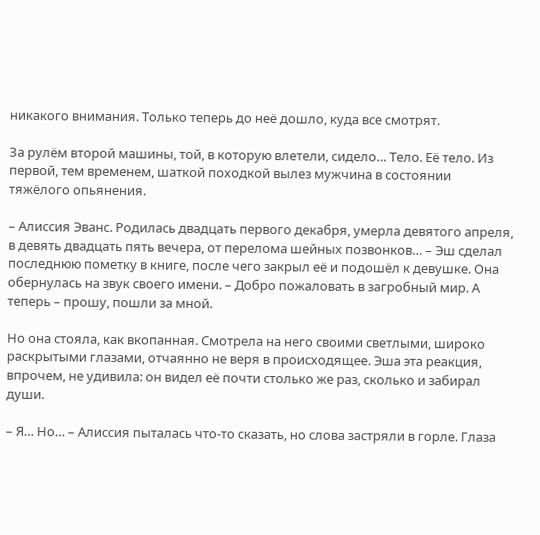никакого внимания. Только теперь до неё дошло, куда все смотрят.

За рулём второй машины, той, в которую влетели, сидело… Тело. Её тело. Из первой, тем временем, шаткой походкой вылез мужчина в состоянии тяжёлого опьянения.

– Алиссия Эванс. Родилась двадцать первого декабря, умерла девятого апреля, в девять двадцать пять вечера, от перелома шейных позвонков… – Эш сделал последнюю пометку в книге, после чего закрыл её и подошёл к девушке. Она обернулась на звук своего имени. – Добро пожаловать в загробный мир. А теперь – прошу, пошли за мной.

Но она стояла, как вкопанная. Смотрела на него своими светлыми, широко раскрытыми глазами, отчаянно не веря в происходящее. Эша эта реакция, впрочем, не удивила: он видел её почти столько же раз, сколько и забирал души.

– Я… Но… – Алиссия пыталась что-то сказать, но слова застряли в горле. Глаза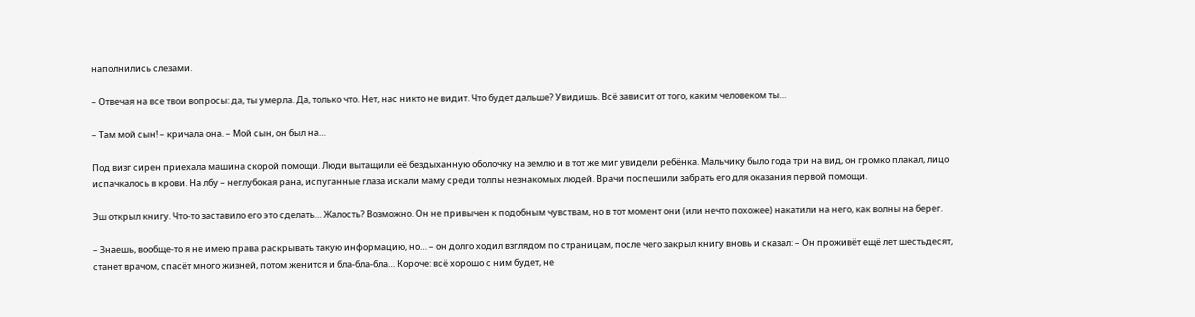наполнились слезами.

– Отвечая на все твои вопросы: да, ты умерла. Да, только что. Нет, нас никто не видит. Что будет дальше? Увидишь. Всё зависит от того, каким человеком ты…

– Там мой сын! – кричала она. – Мой сын, он был на…

Под визг сирен приехала машина скорой помощи. Люди вытащили её бездыханную оболочку на землю и в тот же миг увидели ребёнка. Мальчику было года три на вид, он громко плакал, лицо испачкалось в крови. На лбу – неглубокая рана, испуганные глаза искали маму среди толпы незнакомых людей. Врачи поспешили забрать его для оказания первой помощи.

Эш открыл книгу. Что-то заставило его это сделать… Жалость? Возможно. Он не привычен к подобным чувствам, но в тот момент они (или нечто похожее) накатили на него, как волны на берег.

– Знаешь, вообще-то я не имею права раскрывать такую информацию, но… – он долго ходил взглядом по страницам, после чего закрыл книгу вновь и сказал: – Он проживёт ещё лет шестьдесят, станет врачом, спасёт много жизней, потом женится и бла-бла-бла… Короче: всё хорошо с ним будет, не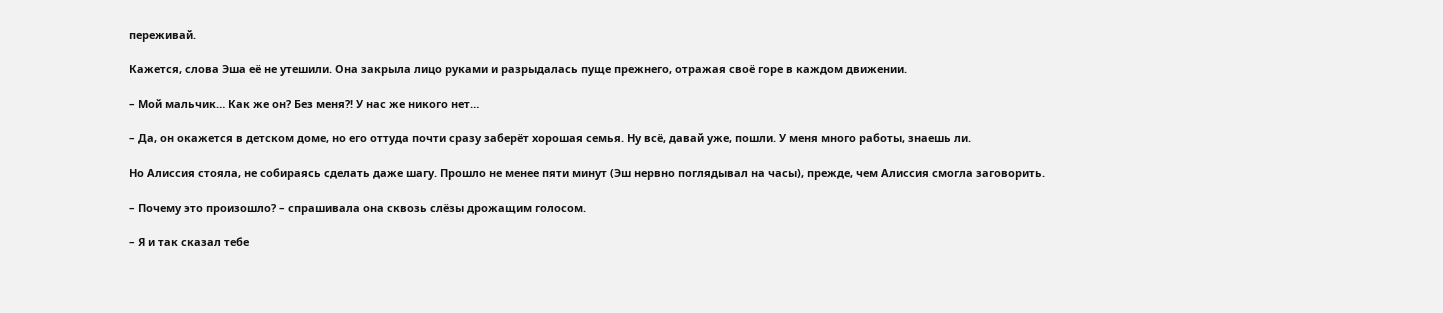переживай.

Кажется, слова Эша её не утешили. Она закрыла лицо руками и разрыдалась пуще прежнего, отражая своё горе в каждом движении.

– Мой мальчик… Как же он? Без меня?! У нас же никого нет…

– Да, он окажется в детском доме, но его оттуда почти сразу заберёт хорошая семья. Ну всё, давай уже, пошли. У меня много работы, знаешь ли.

Но Алиссия стояла, не собираясь сделать даже шагу. Прошло не менее пяти минут (Эш нервно поглядывал на часы), прежде, чем Алиссия смогла заговорить.

– Почему это произошло? – спрашивала она сквозь слёзы дрожащим голосом.

– Я и так сказал тебе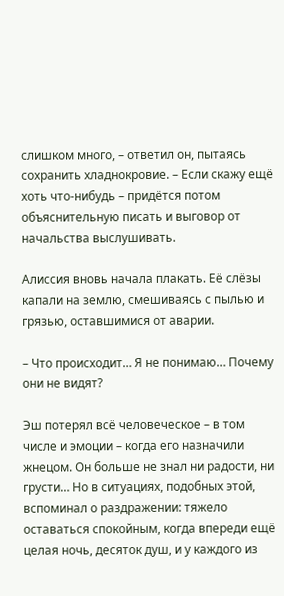слишком много, – ответил он, пытаясь сохранить хладнокровие. – Если скажу ещё хоть что-нибудь – придётся потом объяснительную писать и выговор от начальства выслушивать.

Алиссия вновь начала плакать. Её слёзы капали на землю, смешиваясь с пылью и грязью, оставшимися от аварии.

– Что происходит… Я не понимаю… Почему они не видят?

Эш потерял всё человеческое – в том числе и эмоции – когда его назначили жнецом. Он больше не знал ни радости, ни грусти… Но в ситуациях, подобных этой, вспоминал о раздражении: тяжело оставаться спокойным, когда впереди ещё целая ночь, десяток душ, и у каждого из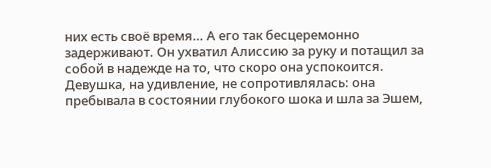них есть своё время… А его так бесцеремонно задерживают. Он ухватил Алиссию за руку и потащил за собой в надежде на то, что скоро она успокоится. Девушка, на удивление, не сопротивлялась: она пребывала в состоянии глубокого шока и шла за Эшем,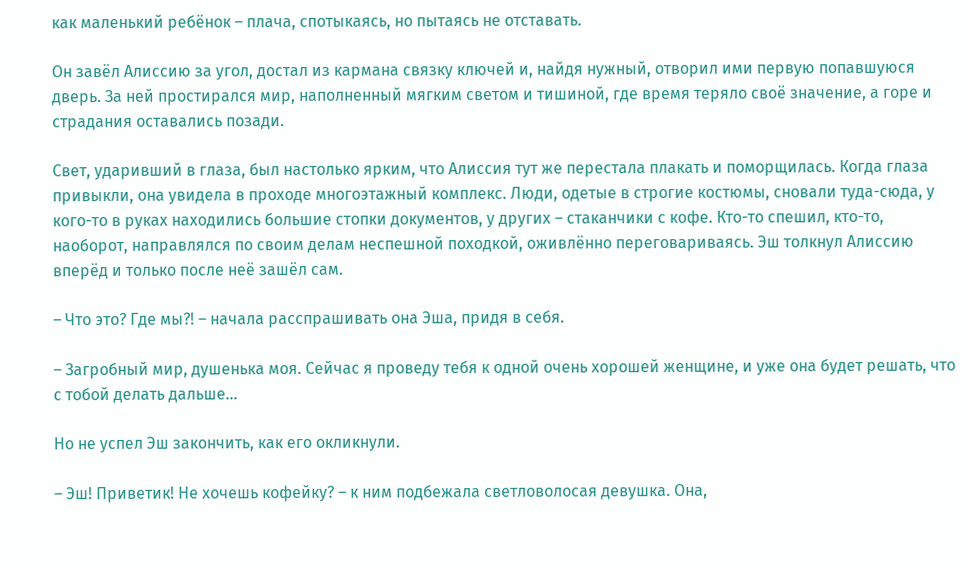как маленький ребёнок – плача, спотыкаясь, но пытаясь не отставать.

Он завёл Алиссию за угол, достал из кармана связку ключей и, найдя нужный, отворил ими первую попавшуюся дверь. За ней простирался мир, наполненный мягким светом и тишиной, где время теряло своё значение, а горе и страдания оставались позади.

Свет, ударивший в глаза, был настолько ярким, что Алиссия тут же перестала плакать и поморщилась. Когда глаза привыкли, она увидела в проходе многоэтажный комплекс. Люди, одетые в строгие костюмы, сновали туда-сюда, у кого-то в руках находились большие стопки документов, у других – стаканчики с кофе. Кто-то спешил, кто-то, наоборот, направлялся по своим делам неспешной походкой, оживлённо переговариваясь. Эш толкнул Алиссию вперёд и только после неё зашёл сам.

– Что это? Где мы?! – начала расспрашивать она Эша, придя в себя.

– Загробный мир, душенька моя. Сейчас я проведу тебя к одной очень хорошей женщине, и уже она будет решать, что с тобой делать дальше…

Но не успел Эш закончить, как его окликнули.

– Эш! Приветик! Не хочешь кофейку? – к ним подбежала светловолосая девушка. Она,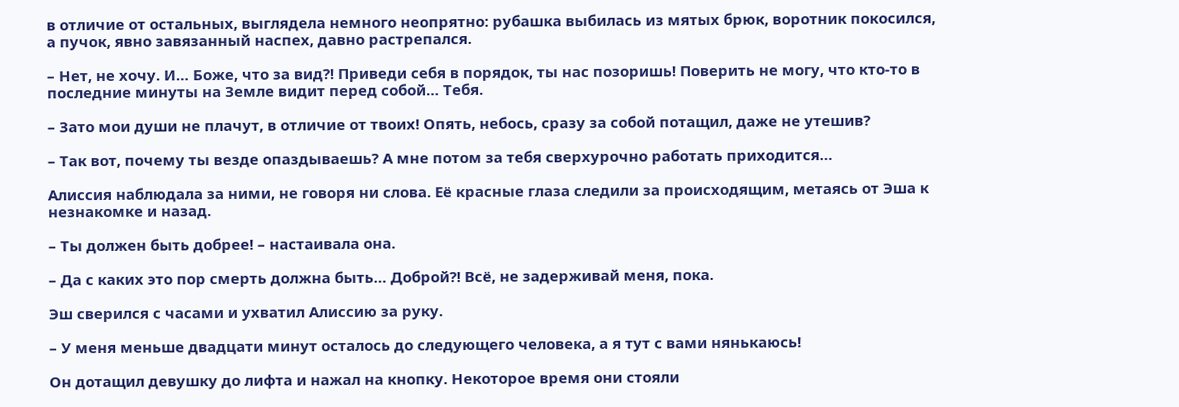в отличие от остальных, выглядела немного неопрятно: рубашка выбилась из мятых брюк, воротник покосился, а пучок, явно завязанный наспех, давно растрепался.

– Нет, не хочу. И… Боже, что за вид?! Приведи себя в порядок, ты нас позоришь! Поверить не могу, что кто-то в последние минуты на Земле видит перед собой… Тебя.

– Зато мои души не плачут, в отличие от твоих! Опять, небось, сразу за собой потащил, даже не утешив?

– Так вот, почему ты везде опаздываешь? А мне потом за тебя сверхурочно работать приходится…

Алиссия наблюдала за ними, не говоря ни слова. Её красные глаза следили за происходящим, метаясь от Эша к незнакомке и назад.

– Ты должен быть добрее! – настаивала она.

– Да с каких это пор смерть должна быть… Доброй?! Всё, не задерживай меня, пока.

Эш сверился с часами и ухватил Алиссию за руку.

– У меня меньше двадцати минут осталось до следующего человека, а я тут с вами нянькаюсь!

Он дотащил девушку до лифта и нажал на кнопку. Некоторое время они стояли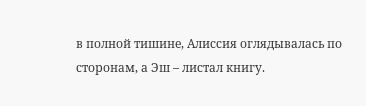в полной тишине, Алиссия оглядывалась по сторонам, а Эш – листал книгу.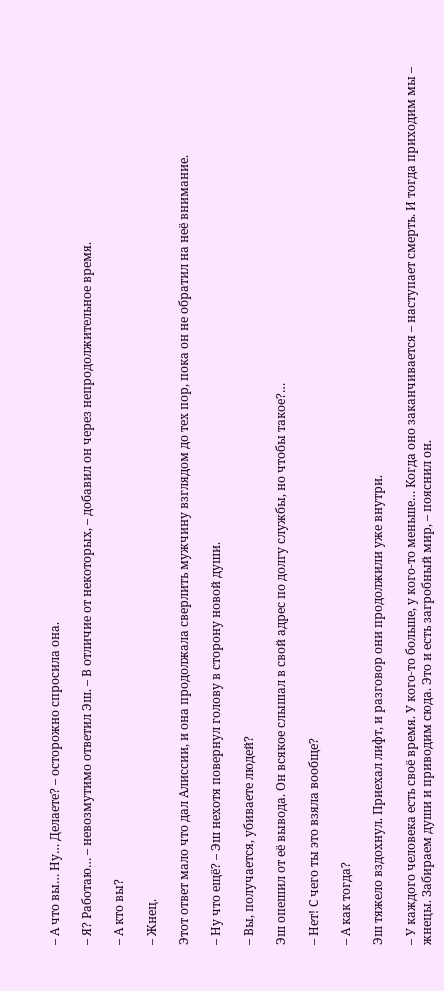– А что вы… Ну… Делаете? – осторожно спросила она.

– Я? Работаю… – невозмутимо ответил Эш. – В отличие от некоторых, – добавил он через непродолжительное время.

– А кто вы?

– Жнец.

Этот ответ мало что дал Алиссии, и она продолжала сверлить мужчину взглядом до тех пор, пока он не обратил на неё внимание.

– Ну что ещё? – Эш нехотя повернул голову в сторону новой души.

– Вы, получается, убиваете людей?

Эш опешил от её вывода. Он всякое слышал в свой адрес по долгу службы, но чтобы такое?…

– Нет! С чего ты это взяла вообще?

– А как тогда?

Эш тяжело вздохнул. Приехал лифт, и разговор они продолжили уже внутри.

– У каждого человека есть своё время. У кого-то больше, у кого-то меньше… Когда оно заканчивается – наступает смерть. И тогда приходим мы – жнецы. Забираем души и приводим сюда. Это и есть загробный мир, – пояснил он.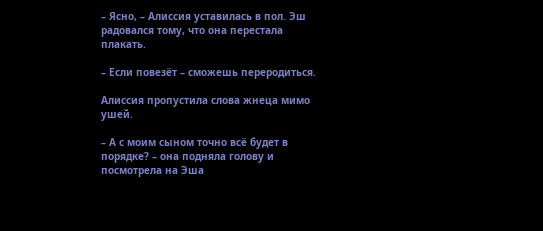– Ясно, – Алиссия уставилась в пол. Эш радовался тому, что она перестала плакать.

– Если повезёт – сможешь переродиться.

Алиссия пропустила слова жнеца мимо ушей.

– А с моим сыном точно всё будет в порядке? – она подняла голову и посмотрела на Эша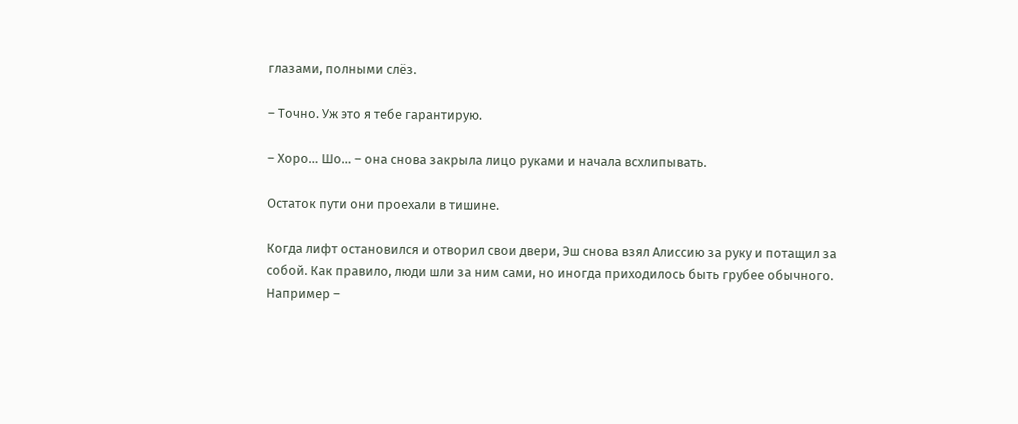глазами, полными слёз.

– Точно. Уж это я тебе гарантирую.

– Хоро… Шо… – она снова закрыла лицо руками и начала всхлипывать.

Остаток пути они проехали в тишине.

Когда лифт остановился и отворил свои двери, Эш снова взял Алиссию за руку и потащил за собой. Как правило, люди шли за ним сами, но иногда приходилось быть грубее обычного. Например –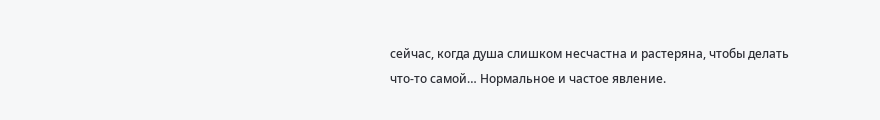сейчас, когда душа слишком несчастна и растеряна, чтобы делать что-то самой… Нормальное и частое явление.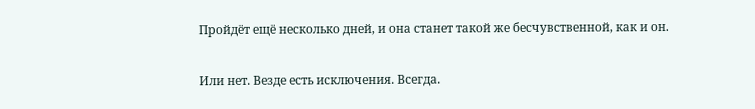Пройдёт ещё несколько дней, и она станет такой же бесчувственной, как и он.

Или нет. Везде есть исключения. Всегда.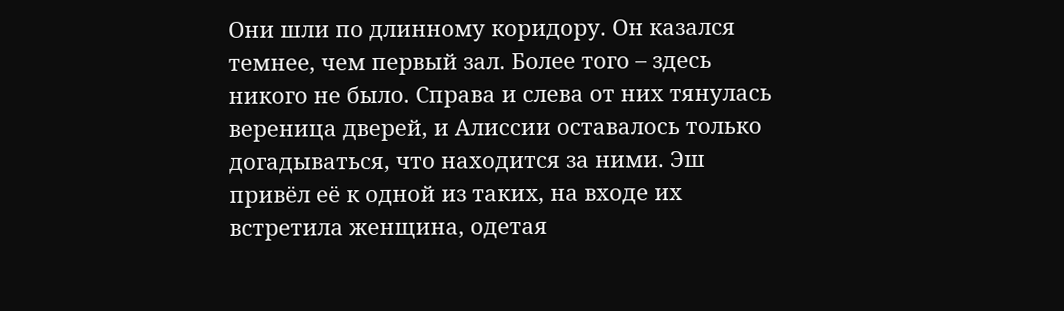Они шли по длинному коридору. Он казался темнее, чем первый зал. Более того – здесь никого не было. Справа и слева от них тянулась вереница дверей, и Алиссии оставалось только догадываться, что находится за ними. Эш привёл её к одной из таких, на входе их встретила женщина, одетая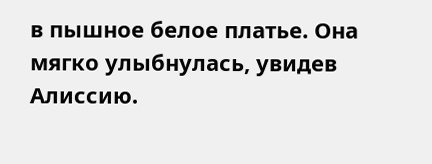в пышное белое платье. Она мягко улыбнулась, увидев Алиссию.